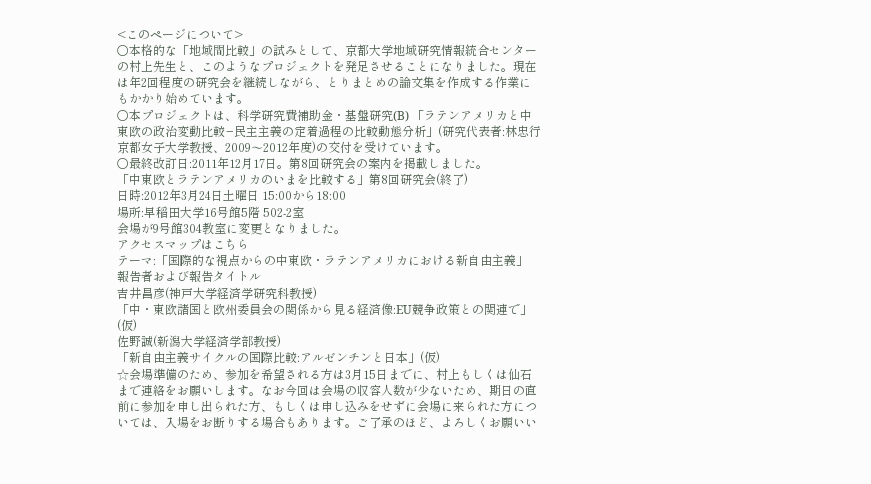<このページについて>
○本格的な「地域間比較」の試みとして、京都大学地域研究情報統合センターの村上先生と、このようなプロジェクトを発足させることになりました。現在は年2回程度の研究会を継続しながら、とりまとめの論文集を作成する作業にもかかり始めています。
○本プロジェクトは、科学研究費補助金・基盤研究(B) 「ラテンアメリカと中東欧の政治変動比較−民主主義の定着過程の比較動態分析」(研究代表者:林忠行京都女子大学教授、2009〜2012年度)の交付を受けています。
○最終改訂日:2011年12月17日。第8回研究会の案内を掲載しました。
「中東欧とラテンアメリカのいまを比較する」第8回研究会(終了)
日時:2012年3月24日土曜日 15:00から18:00
場所:早稲田大学16号館5階 502-2室
会場が9号館304教室に変更となりました。
アクセスマップはこちら
テーマ:「国際的な視点からの中東欧・ラテンアメリカにおける新自由主義」
報告者および報告タイトル
吉井昌彦(神戸大学経済学研究科教授)
「中・東欧諸国と欧州委員会の関係から見る経済像:EU競争政策との関連で」(仮)
佐野誠(新潟大学経済学部教授)
「新自由主義サイクルの国際比較:アルゼンチンと日本」(仮)
☆会場準備のため、参加を希望される方は3月15日までに、村上もしくは仙石まで連絡をお願いします。なお今回は会場の収容人数が少ないため、期日の直前に参加を申し出られた方、もしくは申し込みをせずに会場に来られた方については、入場をお断りする場合もあります。ご了承のほど、よろしくお願いい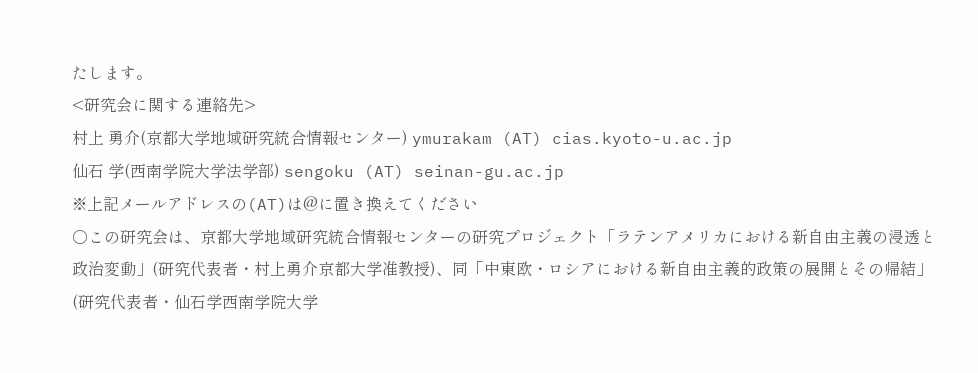たします。
<研究会に関する連絡先>
村上 勇介(京都大学地域研究統合情報センター) ymurakam (AT) cias.kyoto-u.ac.jp
仙石 学(西南学院大学法学部) sengoku (AT) seinan-gu.ac.jp
※上記メールアドレスの(AT)は@に置き換えてください
○この研究会は、京都大学地域研究統合情報センターの研究プロジェクト「ラテンアメリカにおける新自由主義の浸透と政治変動」(研究代表者・村上勇介京都大学准教授)、同「中東欧・ロシアにおける新自由主義的政策の展開とその帰結」(研究代表者・仙石学西南学院大学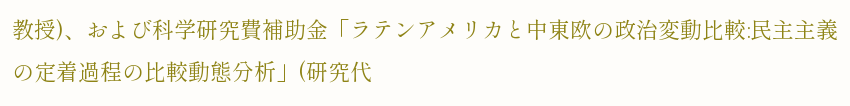教授)、および科学研究費補助金「ラテンアメリカと中東欧の政治変動比較:民主主義の定着過程の比較動態分析」(研究代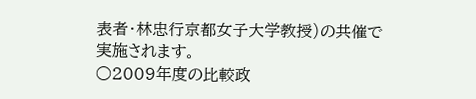表者・林忠行京都女子大学教授)の共催で実施されます。
○2009年度の比較政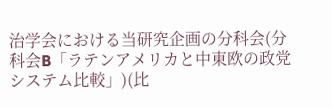治学会における当研究企画の分科会(分科会B「ラテンアメリカと中東欧の政党システム比較」)(比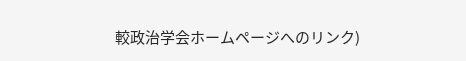較政治学会ホームページへのリンク)